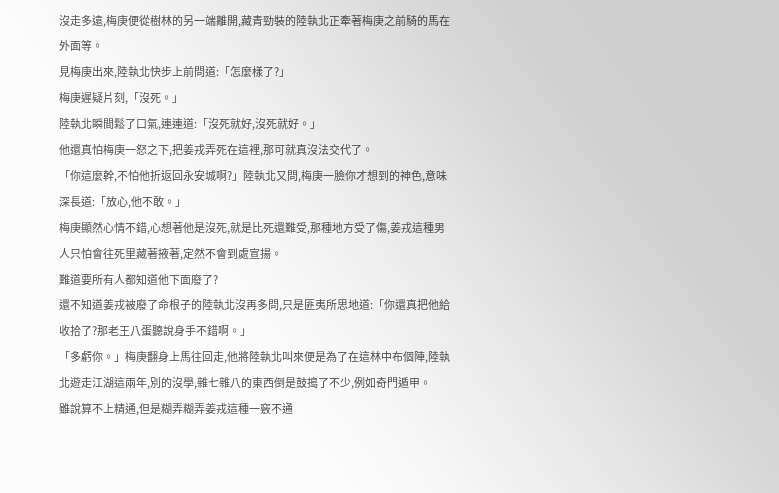沒走多遠,梅庚便從樹林的另一端離開,藏青勁裝的陸執北正牽著梅庚之前騎的馬在外面等。
見梅庚出來,陸執北快步上前問道:「怎麼樣了?」
梅庚遲疑片刻,「沒死。」
陸執北瞬間鬆了口氣,連連道:「沒死就好,沒死就好。」
他還真怕梅庚一怒之下,把姜戎弄死在這裡,那可就真沒法交代了。
「你這麼幹,不怕他折返回永安城啊?」陸執北又問,梅庚一臉你才想到的神色,意味深長道:「放心,他不敢。」
梅庚顯然心情不錯,心想著他是沒死,就是比死還難受,那種地方受了傷,姜戎這種男人只怕會往死里藏著掖著,定然不會到處宣揚。
難道要所有人都知道他下面廢了?
還不知道姜戎被廢了命根子的陸執北沒再多問,只是匪夷所思地道:「你還真把他給收拾了?那老王八蛋聽說身手不錯啊。」
「多虧你。」梅庚翻身上馬往回走,他將陸執北叫來便是為了在這林中布個陣,陸執北遊走江湖這兩年,別的沒學,雜七雜八的東西倒是鼓搗了不少,例如奇門遁甲。
雖說算不上精通,但是糊弄糊弄姜戎這種一竅不通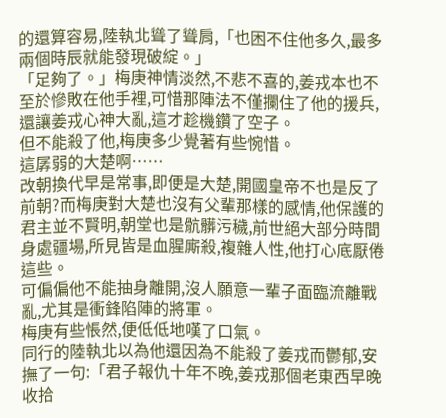的還算容易,陸執北聳了聳肩,「也困不住他多久,最多兩個時辰就能發現破綻。」
「足夠了。」梅庚神情淡然,不悲不喜的,姜戎本也不至於慘敗在他手裡,可惜那陣法不僅攔住了他的援兵,還讓姜戎心神大亂,這才趁機鑽了空子。
但不能殺了他,梅庚多少覺著有些惋惜。
這孱弱的大楚啊……
改朝換代早是常事,即便是大楚,開國皇帝不也是反了前朝?而梅庚對大楚也沒有父輩那樣的感情,他保護的君主並不賢明,朝堂也是骯髒污穢,前世絕大部分時間身處疆場,所見皆是血腥廝殺,複雜人性,他打心底厭倦這些。
可偏偏他不能抽身離開,沒人願意一輩子面臨流離戰亂,尤其是衝鋒陷陣的將軍。
梅庚有些悵然,便低低地嘆了口氣。
同行的陸執北以為他還因為不能殺了姜戎而鬱郁,安撫了一句:「君子報仇十年不晚,姜戎那個老東西早晚收拾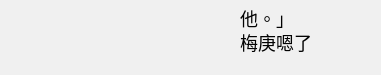他。」
梅庚嗯了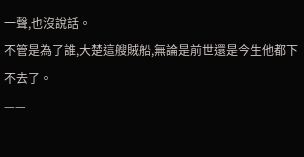一聲,也沒說話。
不管是為了誰,大楚這艘賊船,無論是前世還是今生他都下不去了。
——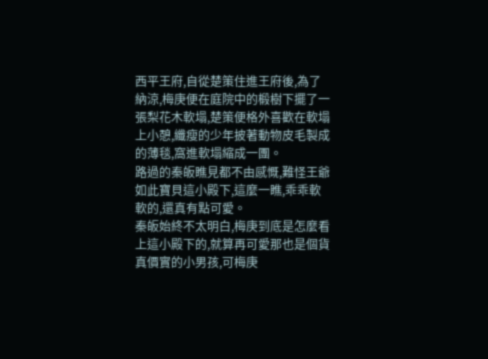西平王府,自從楚策住進王府後,為了納涼,梅庚便在庭院中的椴樹下擺了一張梨花木軟塌,楚策便格外喜歡在軟塌上小憩,纖瘦的少年披著動物皮毛製成的薄毯,窩進軟塌縮成一團。
路過的秦皈瞧見都不由感慨,難怪王爺如此寶貝這小殿下,這麼一瞧,乖乖軟軟的,還真有點可愛。
秦皈始終不太明白,梅庚到底是怎麼看上這小殿下的,就算再可愛那也是個貨真價實的小男孩,可梅庚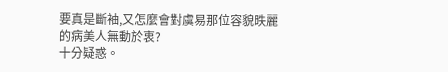要真是斷袖,又怎麼會對虞易那位容貌昳麗的病美人無動於衷?
十分疑惑。